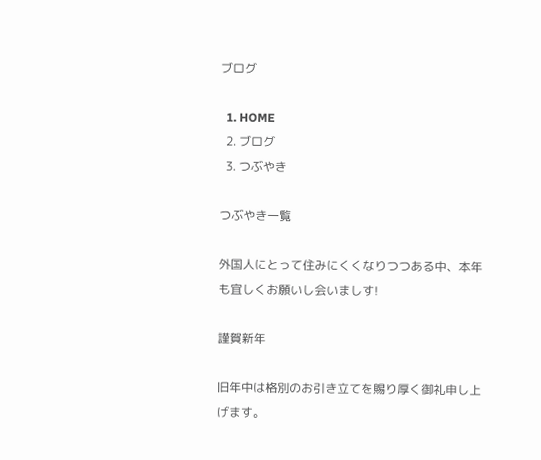ブログ

  1. HOME
  2. ブログ
  3. つぶやき

つぶやき一覧

外国人にとって住みにくくなりつつある中、本年も宜しくお願いし会いましす!

謹賀新年

旧年中は格別のお引き立てを賜り厚く御礼申し上げます。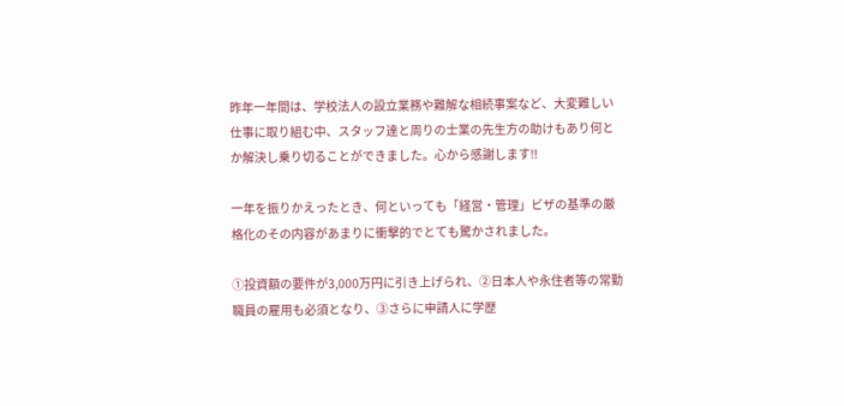昨年一年間は、学校法人の設立業務や難解な相続事案など、大変難しい仕事に取り組む中、スタッフ達と周りの士業の先生方の助けもあり何とか解決し乗り切ることができました。心から感謝します‼

一年を振りかえったとき、何といっても「経営・管理」ビザの基準の厳格化のその内容があまりに衝撃的でとても驚かされました。

①投資額の要件が3,000万円に引き上げられ、②日本人や永住者等の常勤職員の雇用も必須となり、③さらに申請人に学歴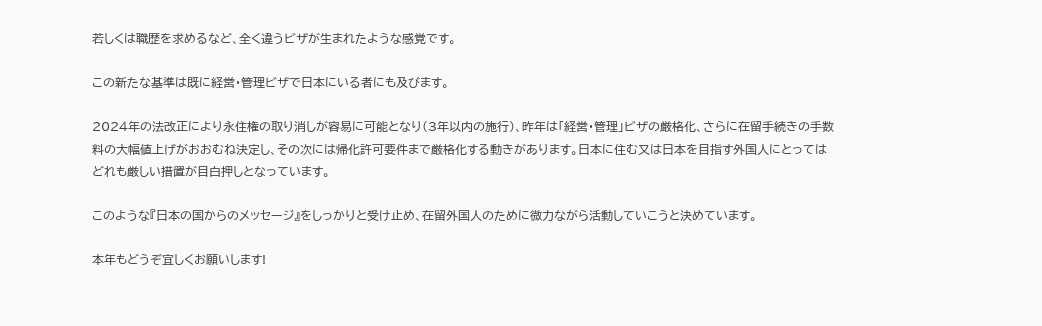若しくは職歴を求めるなど、全く違うビザが生まれたような感覚です。

この新たな基準は既に経営・管理ビザで日本にいる者にも及びます。

2024年の法改正により永住権の取り消しが容易に可能となり(3年以内の施行)、昨年は「経営・管理」ビザの厳格化、さらに在留手続きの手数料の大幅値上げがおおむね決定し、その次には帰化許可要件まで厳格化する動きがあります。日本に住む又は日本を目指す外国人にとってはどれも厳しい措置が目白押しとなっています。

このような『日本の国からのメッセージ』をしっかりと受け止め、在留外国人のために微力ながら活動していこうと決めています。

本年もどうぞ宜しくお願いします!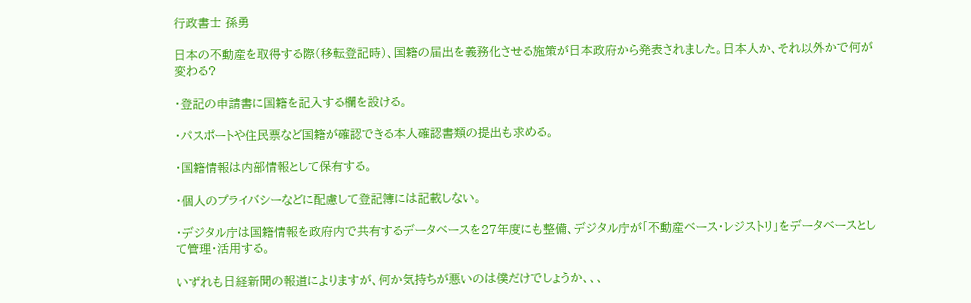行政書士 孫勇

日本の不動産を取得する際(移転登記時)、国籍の届出を義務化させる施策が日本政府から発表されました。日本人か、それ以外かで何が変わる?

・登記の申請書に国籍を記入する欄を設ける。

・パスポートや住民票など国籍が確認できる本人確認書類の提出も求める。

・国籍情報は内部情報として保有する。

・個人のプライバシーなどに配慮して登記簿には記載しない。

・デジタル庁は国籍情報を政府内で共有するデータベースを27年度にも整備、デジタル庁が「不動産ベース・レジストリ」をデータベースとして管理・活用する。

いずれも日経新聞の報道によりますが、何か気持ちが悪いのは僕だけでしょうか、、、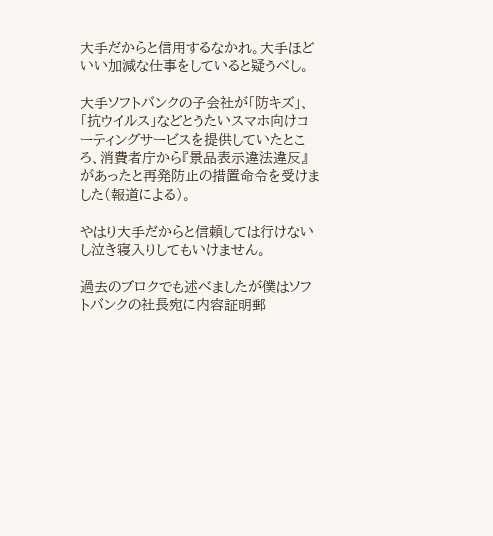大手だからと信用するなかれ。大手ほどいい加減な仕事をしていると疑うべし。

大手ソフトバンクの子会社が「防キズ」、「抗ウイルス」などとうたいスマホ向けコーティングサービスを提供していたところ、消費者庁から『景品表示違法違反』があったと再発防止の措置命令を受けました(報道による)。

やはり大手だからと信頼しては行けないし泣き寝入りしてもいけません。

過去のブロクでも述べましたが僕はソフトバンクの社長宛に内容証明郵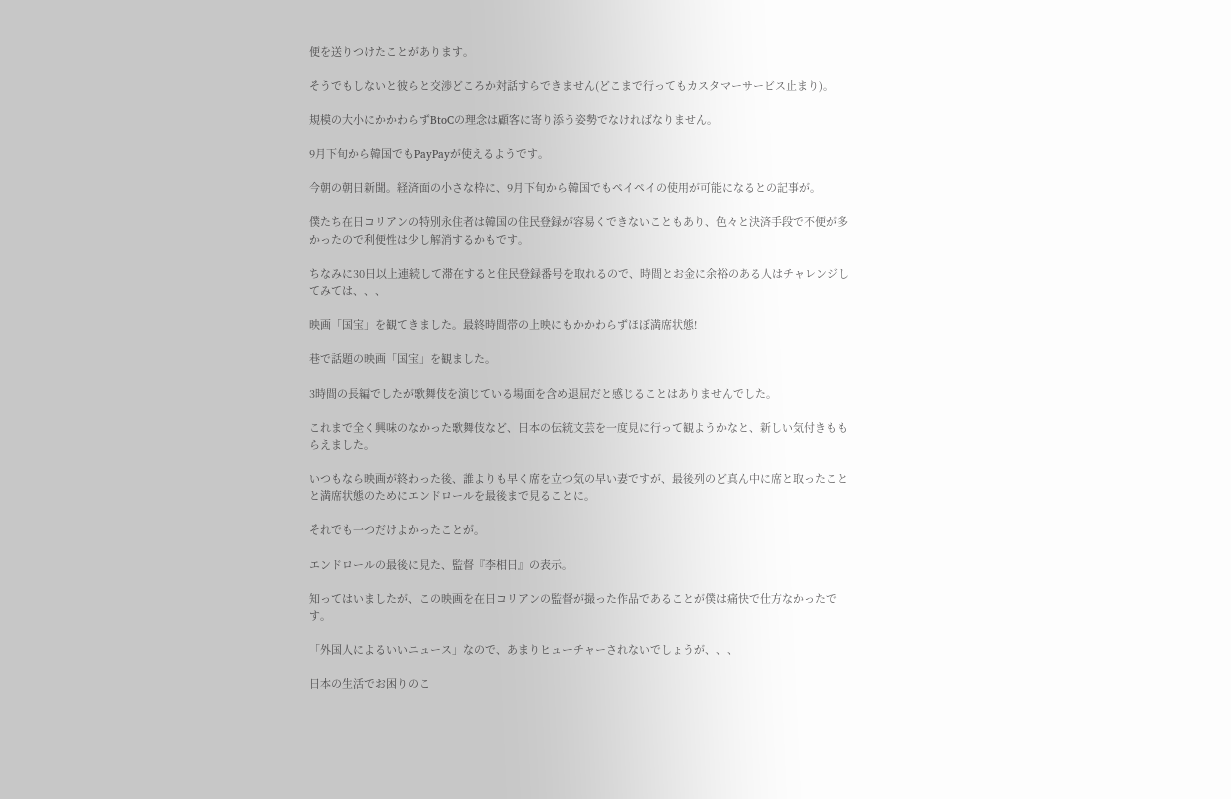便を送りつけたことがあります。

そうでもしないと彼らと交渉どころか対話すらできません(どこまで行ってもカスタマーサービス止まり)。

規模の大小にかかわらずBtoCの理念は顧客に寄り添う姿勢でなければなりません。

9月下旬から韓国でもPayPayが使えるようです。

今朝の朝日新聞。経済面の小さな枠に、9月下旬から韓国でもペイペイの使用が可能になるとの記事が。

僕たち在日コリアンの特別永住者は韓国の住民登録が容易くできないこともあり、色々と決済手段で不便が多かったので利便性は少し解消するかもです。

ちなみに30日以上連続して滞在すると住民登録番号を取れるので、時間とお金に余裕のある人はチャレンジしてみては、、、

映画「国宝」を観てきました。最終時間帯の上映にもかかわらずほぼ満席状態!

巷で話題の映画「国宝」を観ました。

3時間の長編でしたが歌舞伎を演じている場面を含め退屈だと感じることはありませんでした。

これまで全く興味のなかった歌舞伎など、日本の伝統文芸を一度見に行って観ようかなと、新しい気付きももらえました。

いつもなら映画が終わった後、誰よりも早く席を立つ気の早い妻ですが、最後列のど真ん中に席と取ったことと満席状態のためにエンドロールを最後まで見ることに。

それでも一つだけよかったことが。

エンドロールの最後に見た、監督『李相日』の表示。

知ってはいましたが、この映画を在日コリアンの監督が撮った作品であることが僕は痛快で仕方なかったです。

「外国人によるいいニュース」なので、あまりヒューチャーされないでしょうが、、、

日本の生活でお困りのこ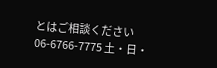とはご相談ください
06-6766-7775 土・日・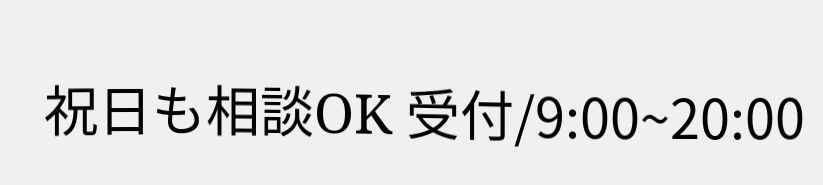祝日も相談OK 受付/9:00~20:00